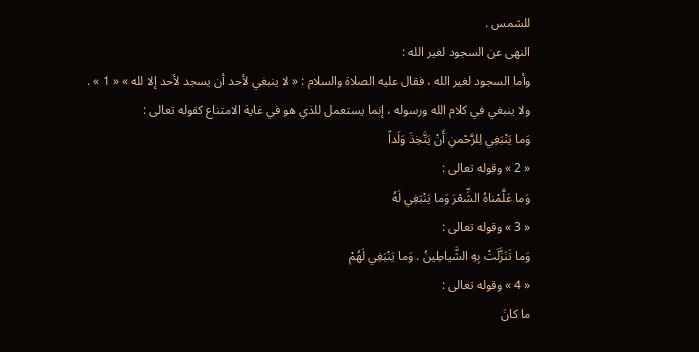للشمس .
النهى عن السجود لغير الله :
وأما السجود لغير الله ، فقال عليه الصلاة والسلام : « لا ينبغي لأحد أن يسجد لأحد إلا لله » « 1 » .
ولا ينبغي في كلام الله ورسوله ، إنما يستعمل للذي هو في غاية الامتناع كقوله تعالى :
وَما يَنْبَغِي لِلرَّحْمنِ أَنْ يَتَّخِذَ وَلَداً
« 2 » وقوله تعالى :
وَما عَلَّمْناهُ الشِّعْرَ وَما يَنْبَغِي لَهُ
« 3 » وقوله تعالى :
وَما تَنَزَّلَتْ بِهِ الشَّياطِينُ . وَما يَنْبَغِي لَهُمْ
« 4 » وقوله تعالى :
ما كانَ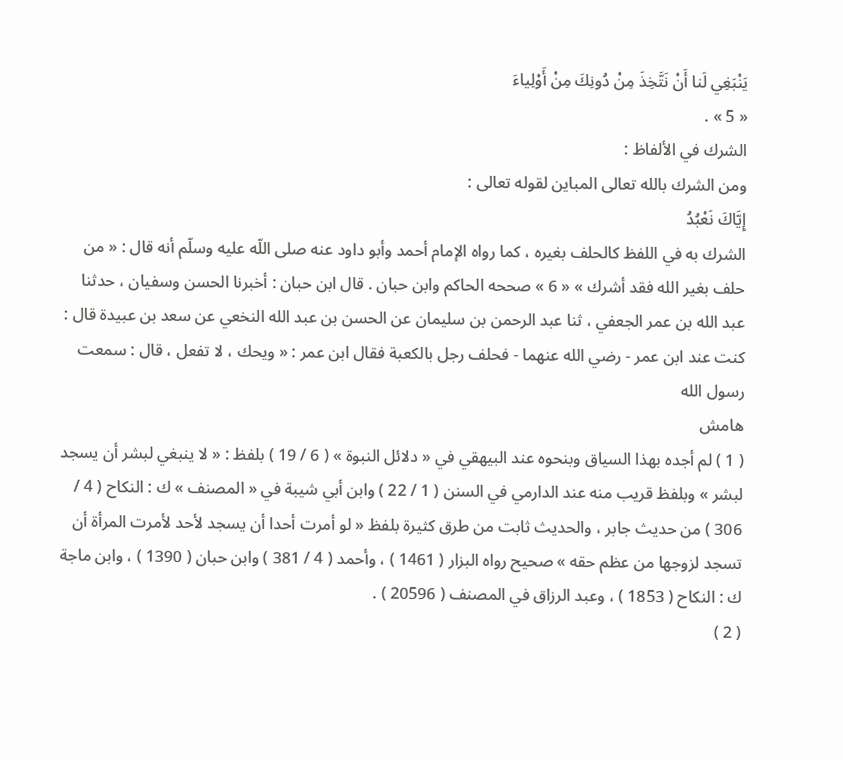يَنْبَغِي لَنا أَنْ نَتَّخِذَ مِنْ دُونِكَ مِنْ أَوْلِياءَ
« 5 » .
الشرك في الألفاظ :
ومن الشرك بالله تعالى المباين لقوله تعالى :
إِيَّاكَ نَعْبُدُ
الشرك به في اللفظ كالحلف بغيره ، كما رواه الإمام أحمد وأبو داود عنه صلى اللّه عليه وسلّم أنه قال : « من حلف بغير الله فقد أشرك » « 6 » صححه الحاكم وابن حبان . قال ابن حبان : أخبرنا الحسن وسفيان ، حدثنا عبد الله بن عمر الجعفي ، ثنا عبد الرحمن بن سليمان عن الحسن بن عبد الله النخعي عن سعد بن عبيدة قال : كنت عند ابن عمر - رضي الله عنهما - فحلف رجل بالكعبة فقال ابن عمر : « ويحك ، لا تفعل ، قال : سمعت رسول الله
هامش
( 1 ) لم أجده بهذا السياق وبنحوه عند البيهقي في « دلائل النبوة » ( 6 / 19 ) بلفظ : « لا ينبغي لبشر أن يسجد لبشر » وبلفظ قريب منه عند الدارمي في السنن ( 1 / 22 ) وابن أبي شيبة في « المصنف » ك : النكاح ( 4 / 306 ) من حديث جابر ، والحديث ثابت من طرق كثيرة بلفظ « لو أمرت أحدا أن يسجد لأحد لأمرت المرأة أن تسجد لزوجها من عظم حقه » صحيح رواه البزار ( 1461 ) ، وأحمد ( 4 / 381 ) وابن حبان ( 1390 ) ، وابن ماجة ك : النكاح ( 1853 ) ، وعبد الرزاق في المصنف ( 20596 ) .
( 2 )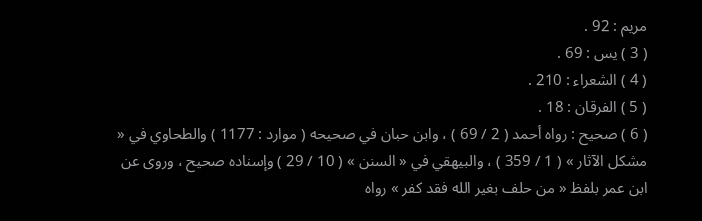مريم : 92 .
( 3 ) يس : 69 .
( 4 ) الشعراء : 210 .
( 5 ) الفرقان : 18 .
( 6 ) صحيح : رواه أحمد ( 2 / 69 ) ، وابن حبان في صحيحه ( موارد : 1177 ) والطحاوي في « مشكل الآثار » ( 1 / 359 ) ، والبيهقي في « السنن » ( 10 / 29 ) وإسناده صحيح ، وروى عن ابن عمر بلفظ « من حلف بغير الله فقد كفر » رواه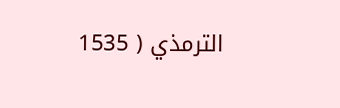الترمذي ( 1535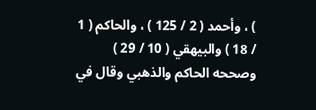) ، وأحمد ( 2 / 125 ) ، والحاكم ( 1 / 18 ) والبيهقي ( 10 / 29 ) وصححه الحاكم والذهبي وقال في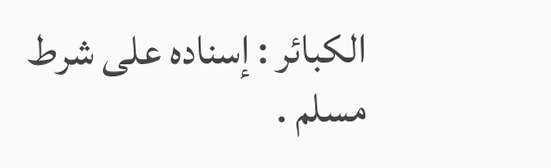الكبائر : إسناده على شرط مسلم .